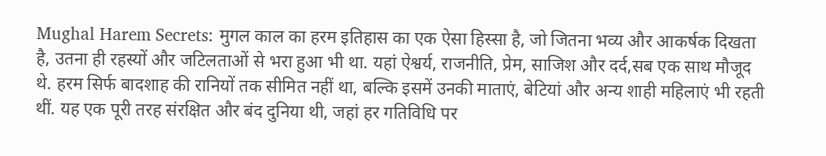Mughal Harem Secrets: मुगल काल का हरम इतिहास का एक ऐसा हिस्सा है, जो जितना भव्य और आकर्षक दिखता है, उतना ही रहस्यों और जटिलताओं से भरा हुआ भी था. यहां ऐश्वर्य, राजनीति, प्रेम, साजिश और दर्द,सब एक साथ मौजूद थे. हरम सिर्फ बादशाह की रानियों तक सीमित नहीं था, बल्कि इसमें उनकी माताएं, बेटियां और अन्य शाही महिलाएं भी रहती थीं. यह एक पूरी तरह संरक्षित और बंद दुनिया थी, जहां हर गतिविधि पर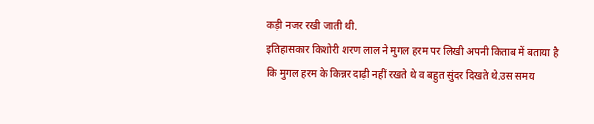कड़ी नजर रखी जाती थी.
इतिहासकार किशोरी शरण लाल ने मुगल हरम पर लिखी अपनी किताब में बताया है कि मुगल हरम के किन्नर दाढ़ी नहीं रखते थे व बहुत सुंदर दिखते थे.उस समय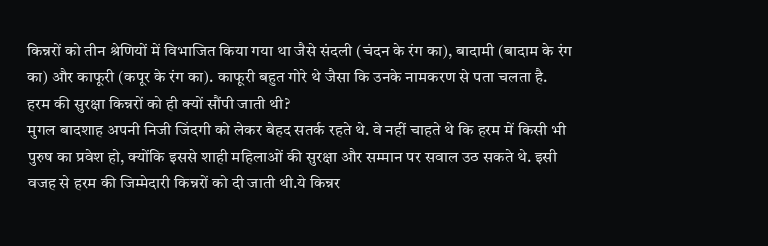किन्नरों को तीन श्रेणियों में विभाजित किया गया था जैसे संदली (चंदन के रंग का), बादामी (बादाम के रंग का) और काफूरी (कपूर के रंग का). काफूरी बहुत गोरे थे जैसा कि उनके नामकरण से पता चलता है.
हरम की सुरक्षा किन्नरों को ही क्यों सौंपी जाती थी?
मुगल बादशाह अपनी निजी जिंदगी को लेकर बेहद सतर्क रहते थे. वे नहीं चाहते थे कि हरम में किसी भी पुरुष का प्रवेश हो, क्योंकि इससे शाही महिलाओं की सुरक्षा और सम्मान पर सवाल उठ सकते थे. इसी वजह से हरम की जिम्मेदारी किन्नरों को दी जाती थी.ये किन्नर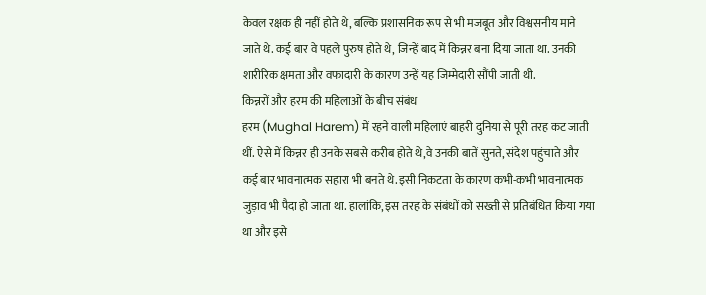केवल रक्षक ही नहीं होते थे, बल्कि प्रशासनिक रूप से भी मजबूत और विश्वसनीय माने जाते थे. कई बार वे पहले पुरुष होते थे, जिन्हें बाद में किन्नर बना दिया जाता था. उनकी शारीरिक क्षमता और वफादारी के कारण उन्हें यह जिम्मेदारी सौंपी जाती थी.
किन्नरों और हरम की महिलाओं के बीच संबंध
हरम (Mughal Harem) में रहने वाली महिलाएं बाहरी दुनिया से पूरी तरह कट जाती थीं. ऐसे में किन्नर ही उनके सबसे करीब होते थे,वे उनकी बातें सुनते, संदेश पहुंचाते और कई बार भावनात्मक सहारा भी बनते थे.इसी निकटता के कारण कभी-कभी भावनात्मक जुड़ाव भी पैदा हो जाता था. हालांकि, इस तरह के संबंधों को सख्ती से प्रतिबंधित किया गया था और इसे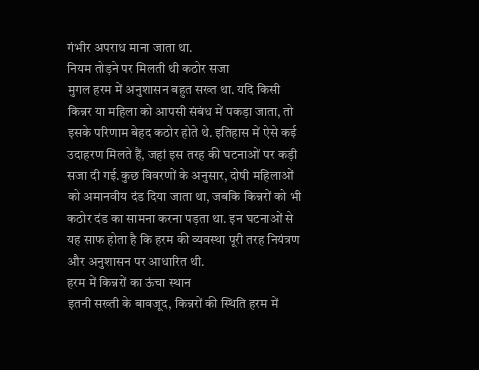गंभीर अपराध माना जाता था.
नियम तोड़ने पर मिलती थी कठोर सजा
मुगल हरम में अनुशासन बहुत सख्त था. यदि किसी किन्नर या महिला को आपसी संबंध में पकड़ा जाता, तो इसके परिणाम बेहद कठोर होते थे. इतिहास में ऐसे कई उदाहरण मिलते हैं, जहां इस तरह की घटनाओं पर कड़ी सजा दी गई.कुछ विवरणों के अनुसार, दोषी महिलाओं को अमानवीय दंड दिया जाता था, जबकि किन्नरों को भी कठोर दंड का सामना करना पड़ता था. इन घटनाओं से यह साफ होता है कि हरम की व्यवस्था पूरी तरह नियंत्रण और अनुशासन पर आधारित थी.
हरम में किन्नरों का ऊंचा स्थान
इतनी सख्ती के बावजूद, किन्नरों की स्थिति हरम में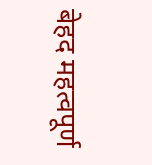बेहद महत्वपूर्ण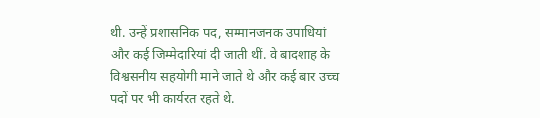थी. उन्हें प्रशासनिक पद, सम्मानजनक उपाधियां और कई जिम्मेदारियां दी जाती थीं. वे बादशाह के विश्वसनीय सहयोगी माने जाते थे और कई बार उच्च पदों पर भी कार्यरत रहते थे.